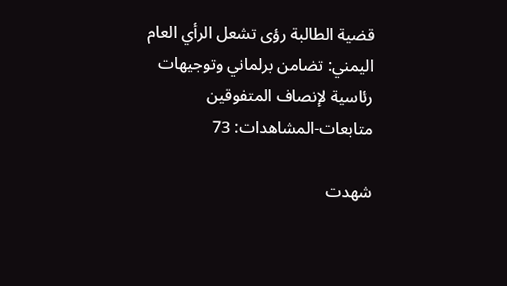قضية الطالبة رؤى تشعل الرأي العام اليمني: تضامن برلماني وتوجيهات رئاسية لإنصاف المتفوقين
متابعات-المشاهدات: 73

شهدت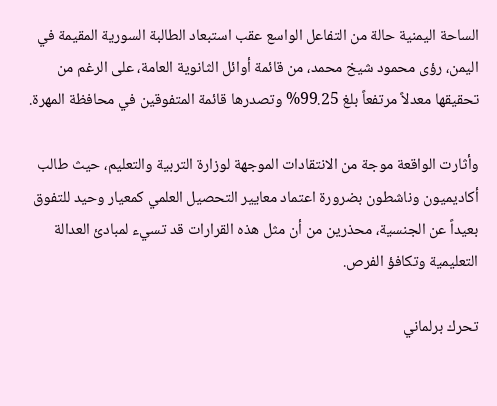الساحة اليمنية حالة من التفاعل الواسع عقب استبعاد الطالبة السورية المقيمة في اليمن، رؤى محمود شيخ محمد، من قائمة أوائل الثانوية العامة، على الرغم من تحقيقها معدلاً مرتفعاً بلغ 99.25% وتصدرها قائمة المتفوقين في محافظة المهرة.

وأثارت الواقعة موجة من الانتقادات الموجهة لوزارة التربية والتعليم، حيث طالب أكاديميون وناشطون بضرورة اعتماد معايير التحصيل العلمي كمعيار وحيد للتفوق بعيداً عن الجنسية، محذرين من أن مثل هذه القرارات قد تسيء لمبادئ العدالة التعليمية وتكافؤ الفرص.

تحرك برلماني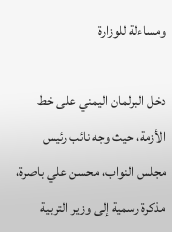ومساءلة للوزارة

دخل البرلمان اليمني على خط الأزمة، حيث وجه نائب رئيس مجلس النواب، محسن علي باصرة، مذكرة رسمية إلى وزير التربية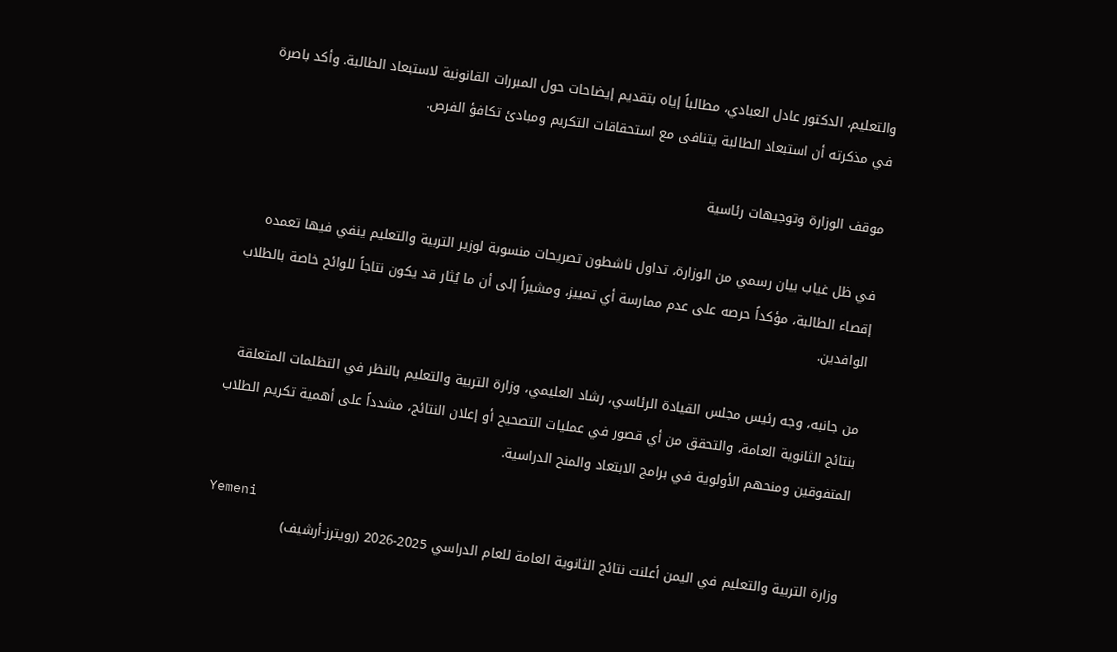والتعليم، الدكتور عادل العبادي، مطالباً إياه بتقديم إيضاحات حول المبررات القانونية لاستبعاد الطالبة. وأكد باصرة في مذكرته أن استبعاد الطالبة يتنافى مع استحقاقات التكريم ومبادئ تكافؤ الفرص.

موقف الوزارة وتوجيهات رئاسية

في ظل غياب بيان رسمي من الوزارة، تداول ناشطون تصريحات منسوبة لوزير التربية والتعليم ينفي فيها تعمده إقصاء الطالبة، مؤكداً حرصه على عدم ممارسة أي تمييز، ومشيراً إلى أن ما يُثار قد يكون نتاجاً للوائح خاصة بالطلاب الوافدين.

من جانبه، وجه رئيس مجلس القيادة الرئاسي، رشاد العليمي، وزارة التربية والتعليم بالنظر في التظلمات المتعلقة بنتائج الثانوية العامة، والتحقق من أي قصور في عمليات التصحيح أو إعلان النتائج، مشدداً على أهمية تكريم الطلاب المتفوقين ومنحهم الأولوية في برامج الابتعاد والمنح الدراسية.

Yemeni
وزارة التربية والتعليم في اليمن أعلنت نتائج الثانوية العامة للعام الدراسي 2025-2026 (رويترز-أرشيف)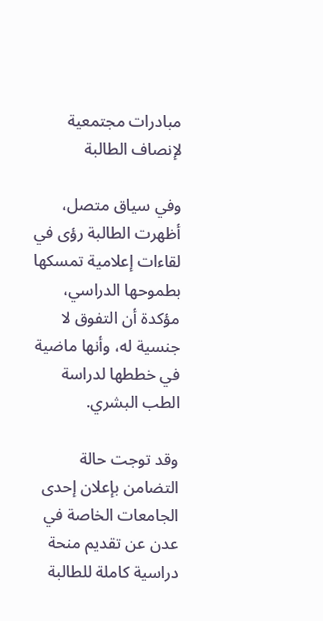مبادرات مجتمعية لإنصاف الطالبة

وفي سياق متصل، أظهرت الطالبة رؤى في لقاءات إعلامية تمسكها بطموحها الدراسي، مؤكدة أن التفوق لا جنسية له، وأنها ماضية في خططها لدراسة الطب البشري.

وقد توجت حالة التضامن بإعلان إحدى الجامعات الخاصة في عدن عن تقديم منحة دراسية كاملة للطالبة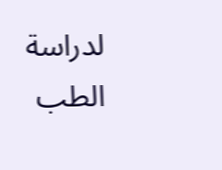لدراسة الطب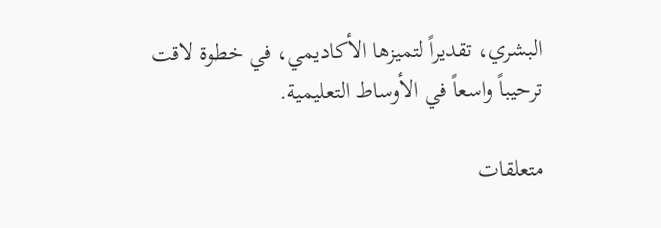البشري، تقديراً لتميزها الأكاديمي، في خطوة لاقت ترحيباً واسعاً في الأوساط التعليمية.

متعلقات